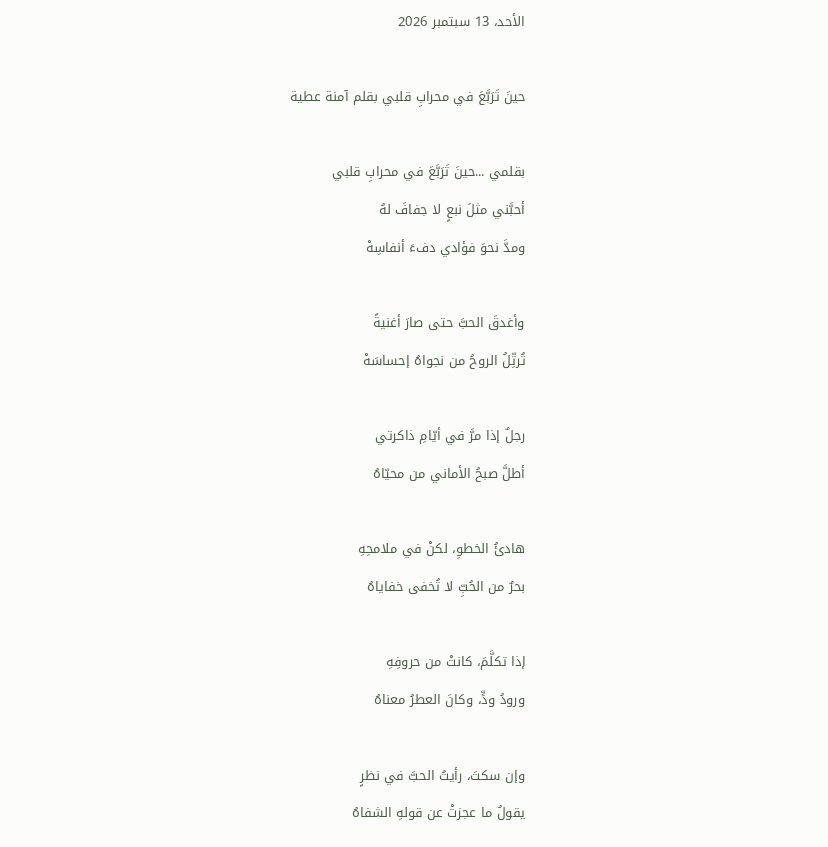الأحد، 13 سبتمبر 2026

حينَ تَرَبَّعَ في محرابِ قلبي بقلم آمنة عطية

بقلمي ...حينَ تَرَبَّعَ في محرابِ قلبي
أحبَّني مثلَ نبعٍ لا جفافَ لهُ
ومدَّ نحوَ فؤادي دفءَ أنفاسِهْ

وأغدقَ الحبَّ حتى صارَ أغنيةً
تُرتِّلُ الروحُ من نجواهُ إحساسَهْ

رجلٌ إذا مرَّ في أيّامِ ذاكرتي
أطلَّ صبحُ الأماني من محيّاهُ

هادئُ الخطوِ، لكنْ في ملامحِهِ
بحرٌ من الحُبِّ لا تُخفى خفاياهُ

إذا تكلَّمَ، كانتْ من حروفِهِ
ورودُ ودٍّ، وكانَ العطرُ معناهُ

وإن سكتَ، رأيتُ الحبَّ في نظرٍ
يقولُ ما عجزتْ عن قولهِ الشفاهُ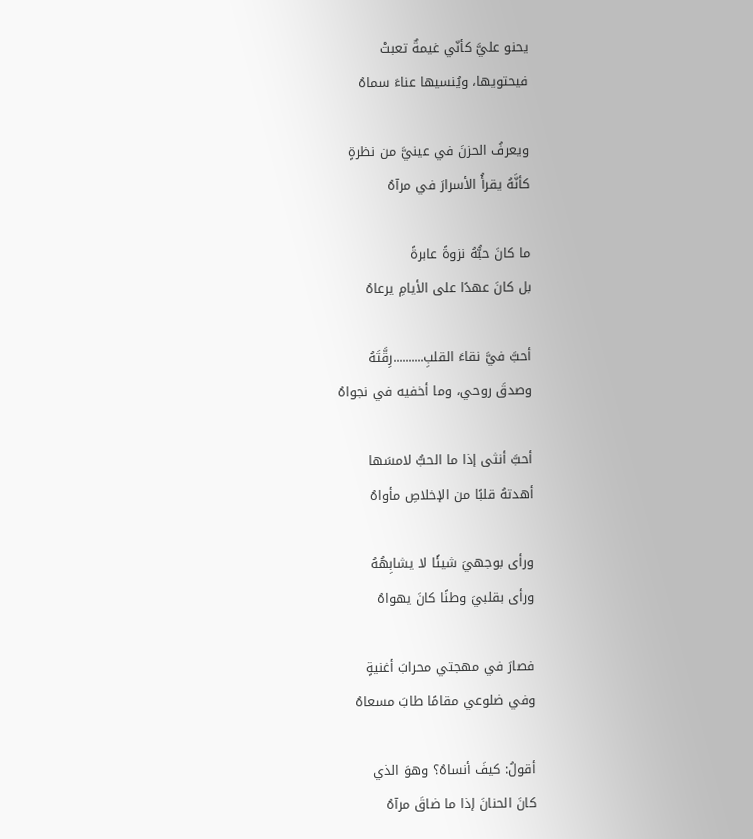يحنو عليَّ كأنّي غيمةٌ تعبتْ
فيحتويها، ويُنسيها عناءَ سماهُ

ويعرفُ الحزنَ في عينيَّ من نظرةٍ
كأنَّهُ يقرأُ الأسرارَ في مرآهُ

ما كانَ حبُّهُ نزوةً عابرةً
بل كانَ عهدًا على الأيامِ يرعاهُ

أحبَّ فيَّ نقاءَ القلبِ..........رِقَّتَهُ
وصدقَ روحي، وما أخفيه في نجواهُ

أحبَّ أنثى إذا ما الحبُّ لامسَها
أهدتهُ قلبًا من الإخلاصِ مأواهُ

ورأى بوجهيَ شيئًا لا يشابِهُهُ
ورأى بقلبيَ وطنًا كانَ يهواهُ

فصارَ في مهجتي محرابَ أغنيةٍ
وفي ضلوعي مقامًا طابَ مسعاهُ

أقولُ: كيفَ أنساهُ؟ وهوَ الذي
كانَ الحنانَ إذا ما ضاقَ مرآهُ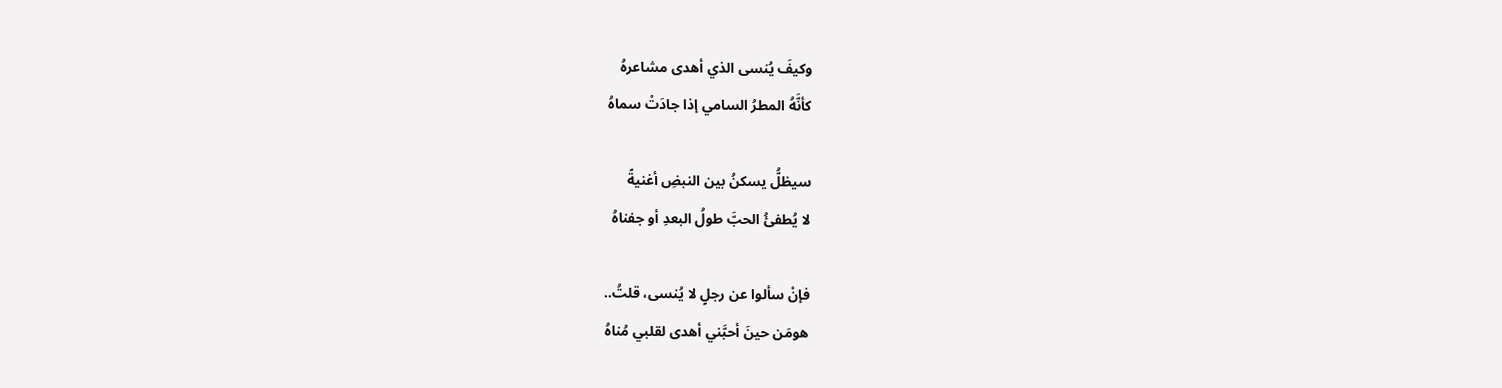وكيفَ يُنسى الذي أهدى مشاعرهُ
كأنَّهُ المطرُ السامي إذا جادَتْ سماهُ

سيظلُّ يسكنُ بين النبضِ أغنيةً
لا يُطفئُ الحبَّ طولُ البعدِ أو جفناهُ

فإنْ سألوا عن رجلٍ لا يُنسى، قلتُ..
هومَن حينَ أحبَّني أهدى لقلبي مُناهُ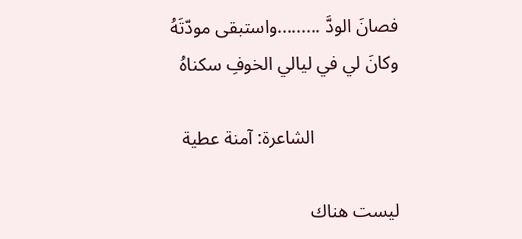فصانَ الودَّ .........واستبقى مودّتَهُ
وكانَ لي في ليالي الخوفِ سكناهُ

                  الشاعرة: آمنة عطية

ليست هناك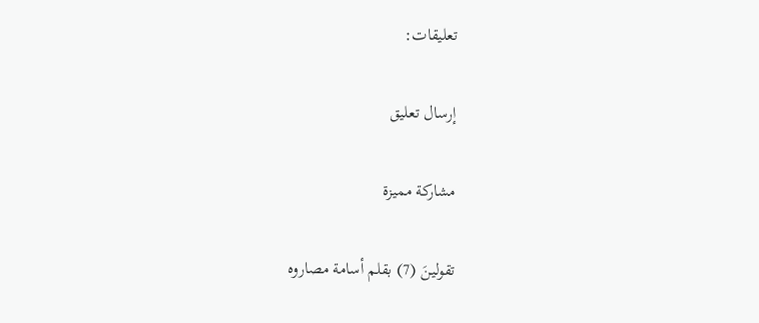تعليقات:

إرسال تعليق

مشاركة مميزة

تقولينَ (7) بقلم أسامة مصاروه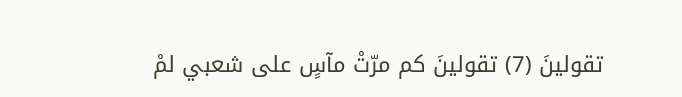تقولينَ (7) تقولينَ كم مرّتْ مآسٍ على شعبي لمْ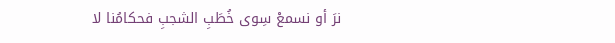نرَ أو نسمعْ سِوى خُطَبِ الشجبِ فحكامُنا لا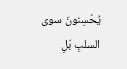يُحْسِنونَ سوى السلبِ بَلِ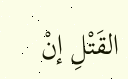القَتْلِ إنْ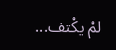لمْ يكْتف...